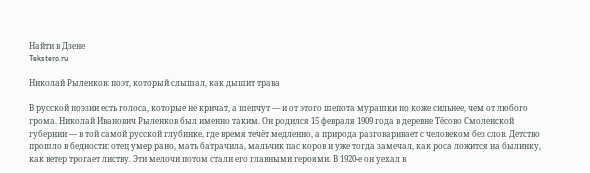Найти в Дзене
Tekstero.ru

Николай Рыленков: поэт, который слышал, как дышит трава

В русской поэзии есть голоса, которые не кричат, а шепчут — и от этого шепота мурашки по коже сильнее, чем от любого грома. Николай Иванович Рыленков был именно таким. Он родился 15 февраля 1909 года в деревне Тёсово Смоленской губернии — в той самой русской глубинке, где время течёт медленно, а природа разговаривает с человеком без слов. Детство прошло в бедности: отец умер рано, мать батрачила, мальчик пас коров и уже тогда замечал, как роса ложится на былинку, как ветер трогает листву. Эти мелочи потом стали его главными героями. В 1920-е он уехал в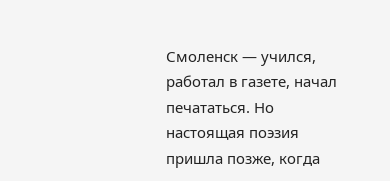Смоленск — учился, работал в газете, начал печататься. Но настоящая поэзия пришла позже, когда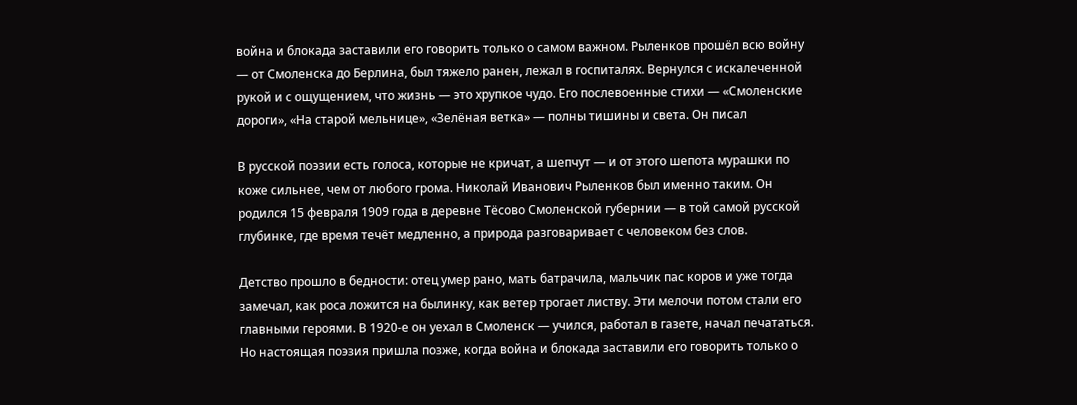война и блокада заставили его говорить только о самом важном. Рыленков прошёл всю войну — от Смоленска до Берлина, был тяжело ранен, лежал в госпиталях. Вернулся с искалеченной рукой и с ощущением, что жизнь — это хрупкое чудо. Его послевоенные стихи — «Смоленские дороги», «На старой мельнице», «Зелёная ветка» — полны тишины и света. Он писал

В русской поэзии есть голоса, которые не кричат, а шепчут — и от этого шепота мурашки по коже сильнее, чем от любого грома. Николай Иванович Рыленков был именно таким. Он родился 15 февраля 1909 года в деревне Тёсово Смоленской губернии — в той самой русской глубинке, где время течёт медленно, а природа разговаривает с человеком без слов.

Детство прошло в бедности: отец умер рано, мать батрачила, мальчик пас коров и уже тогда замечал, как роса ложится на былинку, как ветер трогает листву. Эти мелочи потом стали его главными героями. В 1920-е он уехал в Смоленск — учился, работал в газете, начал печататься. Но настоящая поэзия пришла позже, когда война и блокада заставили его говорить только о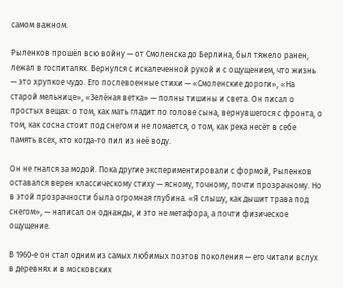самом важном.

Рыленков прошёл всю войну — от Смоленска до Берлина, был тяжело ранен, лежал в госпиталях. Вернулся с искалеченной рукой и с ощущением, что жизнь — это хрупкое чудо. Его послевоенные стихи — «Смоленские дороги», «На старой мельнице», «Зелёная ветка» — полны тишины и света. Он писал о простых вещах: о том, как мать гладит по голове сына, вернувшегося с фронта, о том, как сосна стоит под снегом и не ломается, о том, как река несёт в себе память всех, кто когда-то пил из неё воду.

Он не гнался за модой. Пока другие экспериментировали с формой, Рыленков оставался верен классическому стиху — ясному, точному, почти прозрачному. Но в этой прозрачности была огромная глубина. «Я слышу, как дышит трава под снегом», — написал он однажды, и это не метафора, а почти физическое ощущение.

В 1960-е он стал одним из самых любимых поэтов поколения — его читали вслух в деревнях и в московских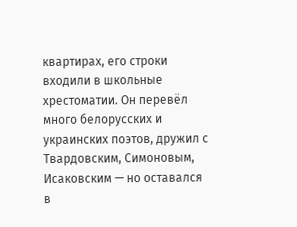квартирах, его строки входили в школьные хрестоматии. Он перевёл много белорусских и украинских поэтов, дружил с Твардовским, Симоновым, Исаковским — но оставался в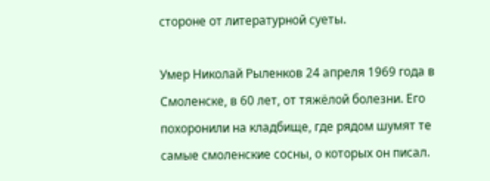стороне от литературной суеты.

Умер Николай Рыленков 24 апреля 1969 года в Смоленске, в 60 лет, от тяжёлой болезни. Его похоронили на кладбище, где рядом шумят те самые смоленские сосны, о которых он писал.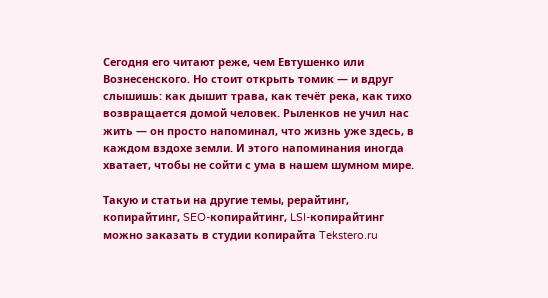Сегодня его читают реже, чем Евтушенко или Вознесенского. Но стоит открыть томик — и вдруг слышишь: как дышит трава, как течёт река, как тихо возвращается домой человек. Рыленков не учил нас жить — он просто напоминал, что жизнь уже здесь, в каждом вздохе земли. И этого напоминания иногда хватает, чтобы не сойти с ума в нашем шумном мире.

Такую и статьи на другие темы, рерайтинг, копирайтинг, SEO-копирайтинг, LSI-копирайтинг можно заказать в студии копирайта Tekstero.ru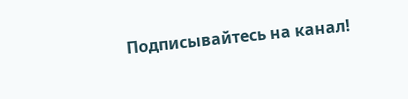Подписывайтесь на канал!